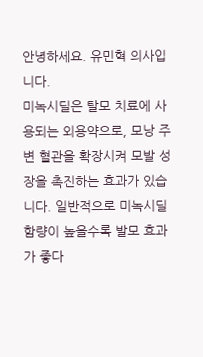안녕하세요. 유민혁 의사입니다.
미녹시딜은 탈모 치료에 사용되는 외용약으로, 모낭 주변 혈관을 확장시켜 모발 성장을 촉진하는 효과가 있습니다. 일반적으로 미녹시딜 함량이 높을수록 발모 효과가 좋다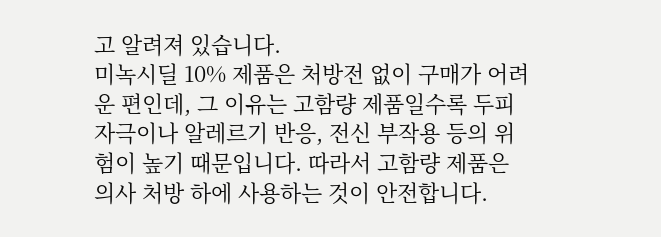고 알려져 있습니다.
미녹시딜 10% 제품은 처방전 없이 구매가 어려운 편인데, 그 이유는 고함량 제품일수록 두피 자극이나 알레르기 반응, 전신 부작용 등의 위험이 높기 때문입니다. 따라서 고함량 제품은 의사 처방 하에 사용하는 것이 안전합니다.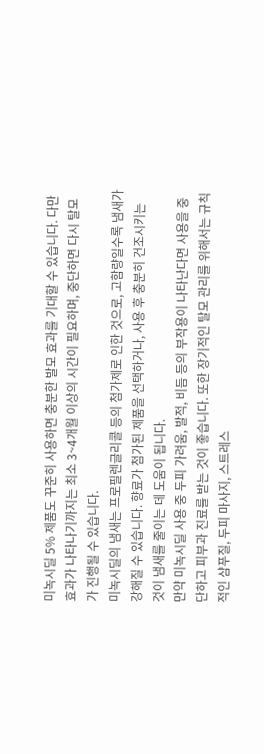미녹시딜 5% 제품도 꾸준히 사용하면 충분한 발모 효과를 기대할 수 있습니다. 다만 효과가 나타나기까지는 최소 3~4개월 이상의 시간이 필요하며, 중단하면 다시 탈모가 진행될 수 있습니다.
미녹시딜의 냄새는 프로필렌글리콜 등의 첨가제로 인한 것으로, 고함량일수록 냄새가 강해질 수 있습니다. 향료가 첨가된 제품을 선택하거나, 사용 후 충분히 건조시키는 것이 냄새를 줄이는 데 도움이 됩니다.
만약 미녹시딜 사용 중 두피 가려움, 발적, 비듬 등의 부작용이 나타난다면 사용을 중단하고 피부과 진료를 받는 것이 좋습니다. 또한 장기적인 탈모 관리를 위해서는 규칙적인 샴푸질, 두피 마사지, 스트레스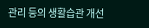관리 등의 생활습관 개선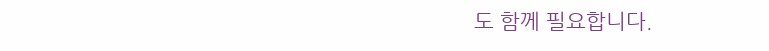도 함께 필요합니다.